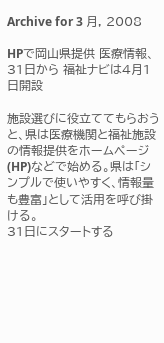Archive for 3 月, 2008

HPで岡山県提供 医療情報、31日から 福祉ナビは4月1日開設

施設選びに役立ててもらおうと、県は医療機関と福祉施設の情報提供をホームページ(HP)などで始める。県は「シンプルで使いやすく、情報量も豊富」として活用を呼び掛ける。
31日にスタートする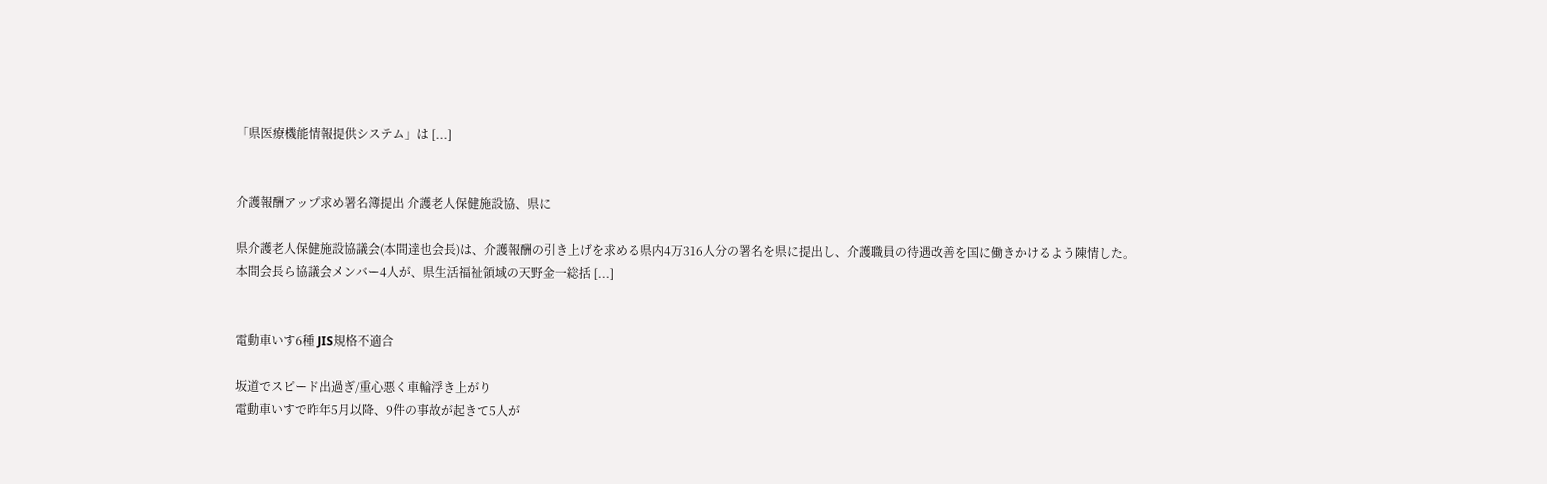「県医療機能情報提供システム」は [...]


介護報酬アップ求め署名簿提出 介護老人保健施設協、県に

県介護老人保健施設協議会(本間達也会長)は、介護報酬の引き上げを求める県内4万316人分の署名を県に提出し、介護職員の待遇改善を国に働きかけるよう陳情した。
本間会長ら協議会メンバー4人が、県生活福祉領域の天野金一総括 [...]


電動車いす6種 JIS規格不適合

坂道でスピード出過ぎ/重心悪く車輪浮き上がり
電動車いすで昨年5月以降、9件の事故が起きて5人が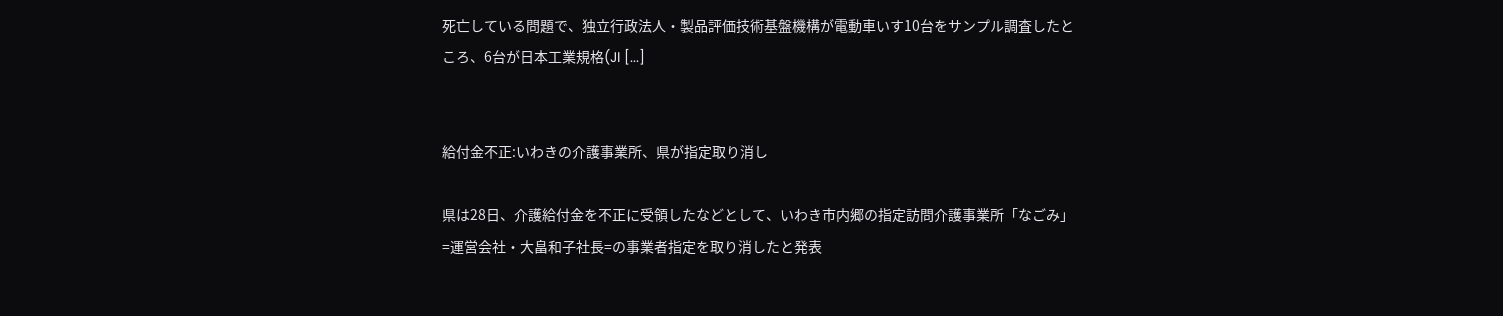死亡している問題で、独立行政法人・製品評価技術基盤機構が電動車いす10台をサンプル調査したところ、6台が日本工業規格(JI [...]


給付金不正:いわきの介護事業所、県が指定取り消し

県は28日、介護給付金を不正に受領したなどとして、いわき市内郷の指定訪問介護事業所「なごみ」=運営会社・大畠和子社長=の事業者指定を取り消したと発表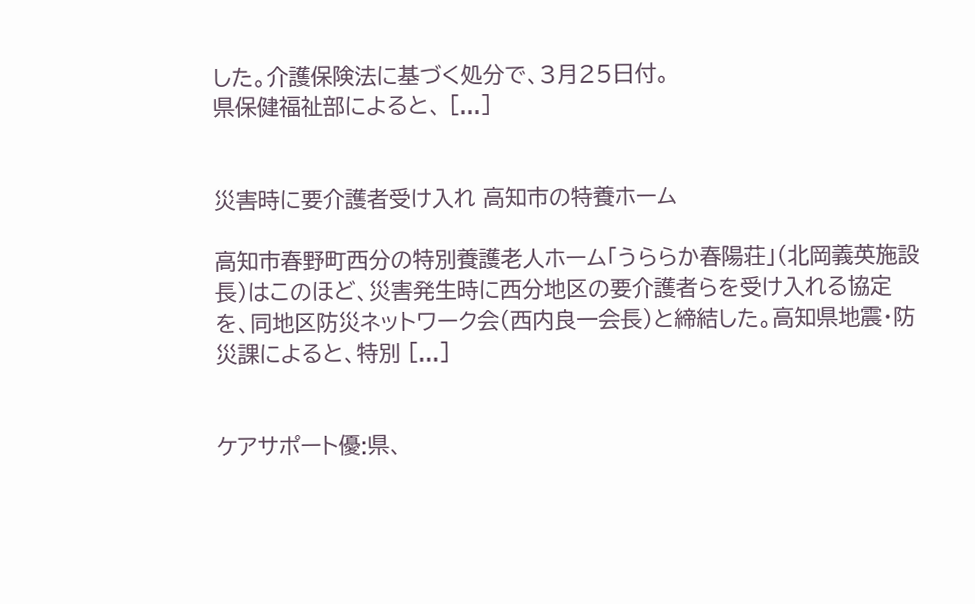した。介護保険法に基づく処分で、3月25日付。
県保健福祉部によると、 [...]


災害時に要介護者受け入れ 高知市の特養ホーム

高知市春野町西分の特別養護老人ホーム「うららか春陽荘」(北岡義英施設長)はこのほど、災害発生時に西分地区の要介護者らを受け入れる協定を、同地区防災ネットワーク会(西内良一会長)と締結した。高知県地震・防災課によると、特別 [...]


ケアサポート優:県、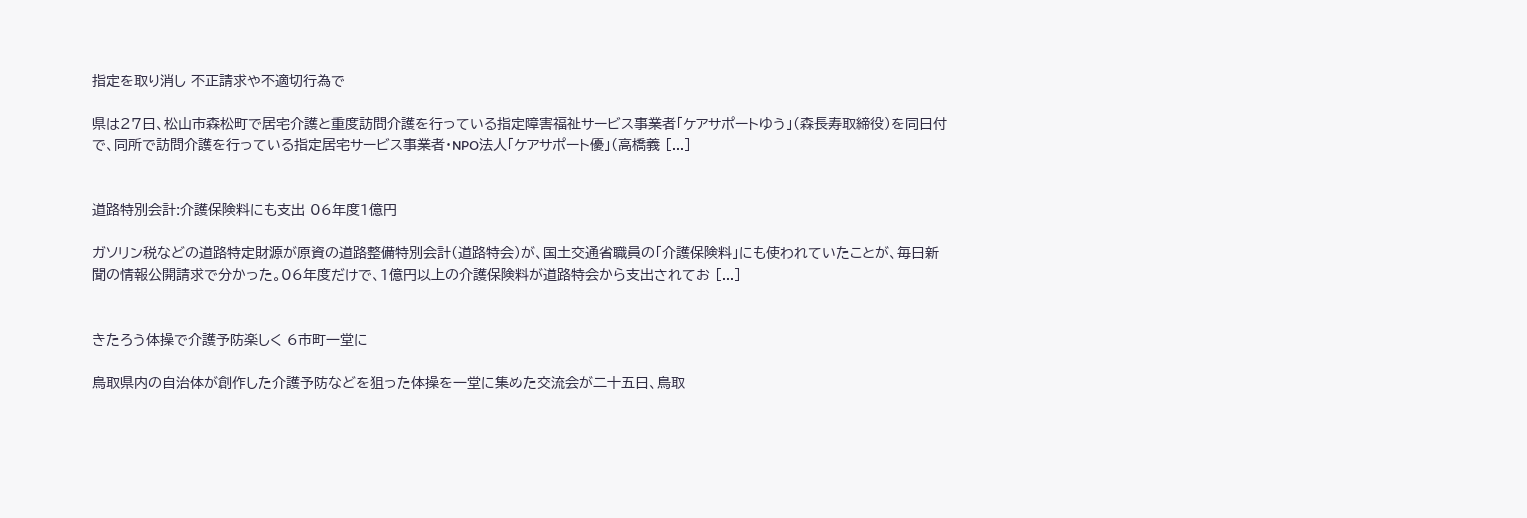指定を取り消し 不正請求や不適切行為で

県は27日、松山市森松町で居宅介護と重度訪問介護を行っている指定障害福祉サービス事業者「ケアサポートゆう」(森長寿取締役)を同日付で、同所で訪問介護を行っている指定居宅サービス事業者・NPO法人「ケアサポート優」(高橋義 [...]


道路特別会計:介護保険料にも支出 06年度1億円

ガソリン税などの道路特定財源が原資の道路整備特別会計(道路特会)が、国土交通省職員の「介護保険料」にも使われていたことが、毎日新聞の情報公開請求で分かった。06年度だけで、1億円以上の介護保険料が道路特会から支出されてお [...]


きたろう体操で介護予防楽しく 6市町一堂に

鳥取県内の自治体が創作した介護予防などを狙った体操を一堂に集めた交流会が二十五日、鳥取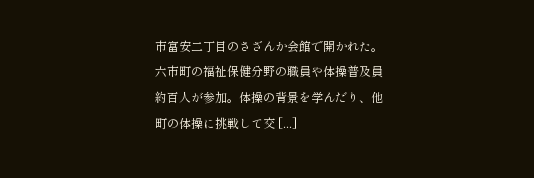市富安二丁目のさざんか会館で開かれた。六市町の福祉保健分野の職員や体操普及員約百人が参加。体操の背景を学んだり、他町の体操に挑戦して交 [...]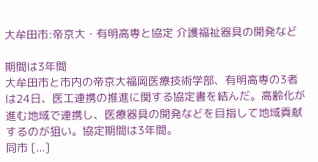大牟田市:帝京大・有明高専と協定 介護福祉器具の開発など

期間は3年間
大牟田市と市内の帝京大福岡医療技術学部、有明高専の3者は24日、医工連携の推進に関する協定書を結んだ。高齢化が進む地域で連携し、医療器具の開発などを目指して地域貢献するのが狙い。協定期間は3年間。
同市 [...]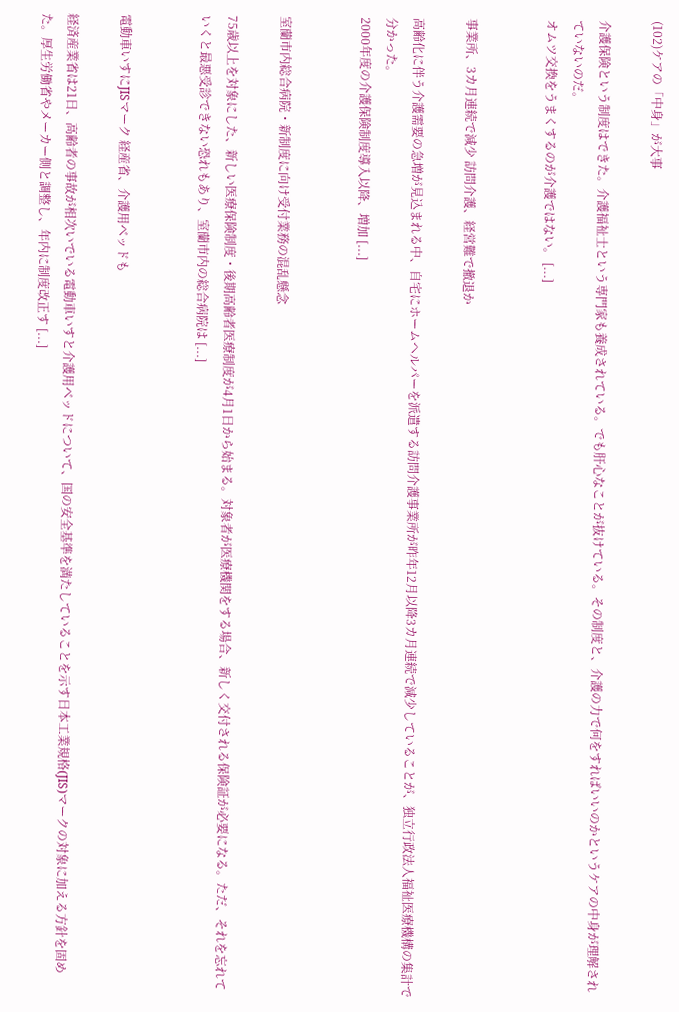(102)ケアの「中身」が大事

介護保険という制度はできた。介護福祉士という専門家も養成されている。でも肝心なことが抜けている。その制度と、介護の力で何をすればいいのかというケアの中身が理解されていないのだ。
オムツ交換をうまくするのが介護ではない。 [...]


事業所、3カ月連続で減少 訪問介護、経営難で撤退か

高齢化に伴う介護需要の急増が見込まれる中、自宅にホームヘルパーを派遣する訪問介護事業所が昨年12月以降3カ月連続で減少していることが、独立行政法人福祉医療機構の集計で分かった。
2000年度の介護保険制度導入以降、増加 [...]


室蘭市内総合病院・新制度に向け受付業務の混乱懸念

75歳以上を対象にした、新しい医療保険制度・後期高齢者医療制度が4月1日から始まる。対象者が医療機関をする場合、新しく交付される保険証が必要になる。ただ、それを忘れていくと最悪受診できない恐れもあり、室蘭市内の総合病院は [...]


電動車いすにJISマーク 経産省、介護用ベッドも

経済産業省は21日、高齢者の事故が相次いでいる電動車いすと介護用ベッドについて、国の安全基準を満たしていることを示す日本工業規格(JIS)マークの対象に加える方針を固めた。厚生労働省やメーカー側と調整し、年内に制度改正す [...]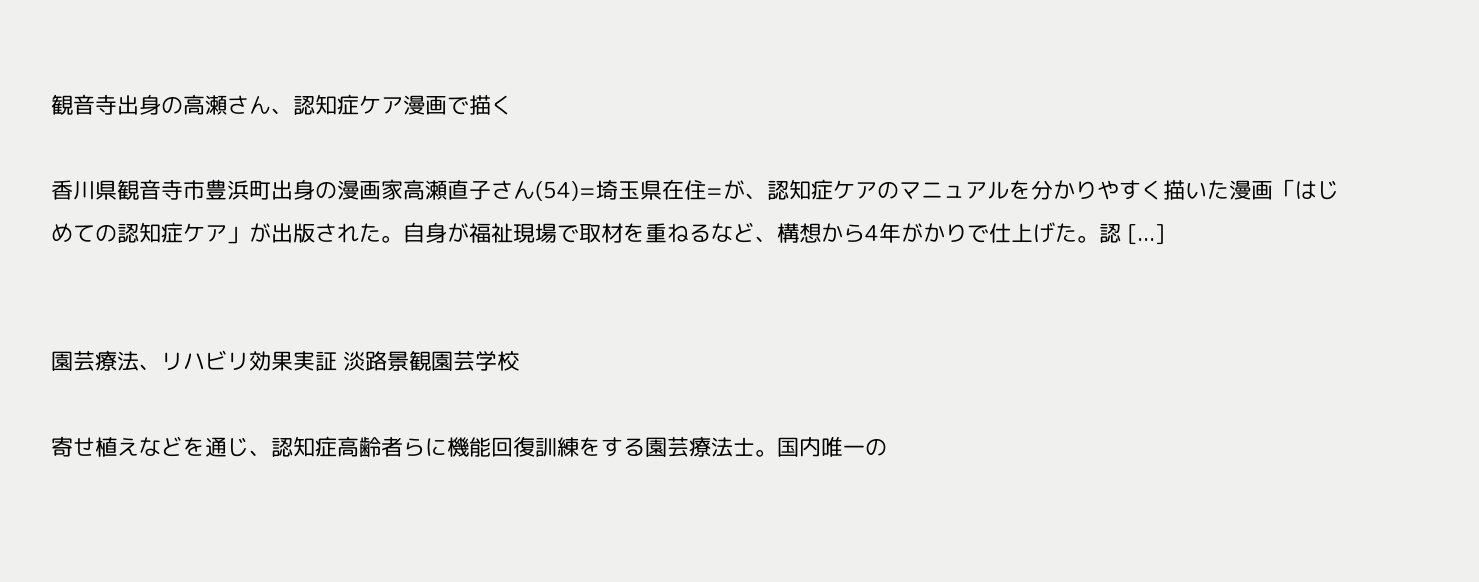観音寺出身の高瀬さん、認知症ケア漫画で描く

香川県観音寺市豊浜町出身の漫画家高瀬直子さん(54)=埼玉県在住=が、認知症ケアのマニュアルを分かりやすく描いた漫画「はじめての認知症ケア」が出版された。自身が福祉現場で取材を重ねるなど、構想から4年がかりで仕上げた。認 [...]


園芸療法、リハビリ効果実証 淡路景観園芸学校

寄せ植えなどを通じ、認知症高齢者らに機能回復訓練をする園芸療法士。国内唯一の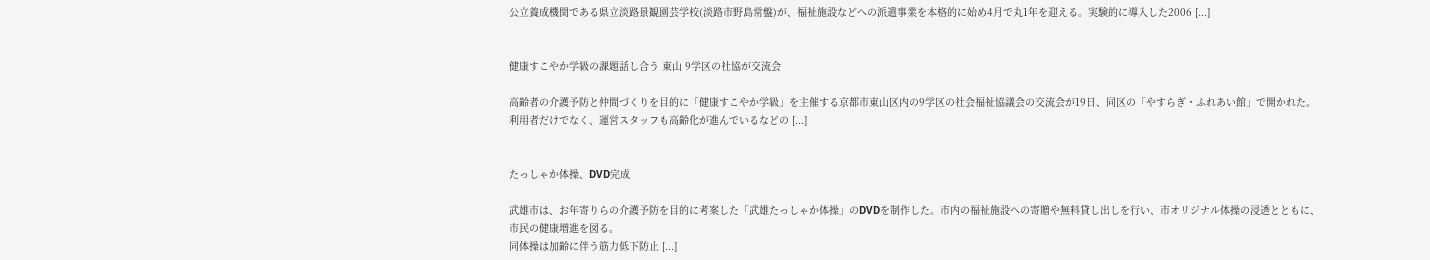公立養成機関である県立淡路景観園芸学校(淡路市野島常盤)が、福祉施設などへの派遣事業を本格的に始め4月で丸1年を迎える。実験的に導入した2006 [...]


健康すこやか学級の課題話し合う 東山 9学区の社協が交流会

高齢者の介護予防と仲間づくりを目的に「健康すこやか学級」を主催する京都市東山区内の9学区の社会福祉協議会の交流会が19日、同区の「やすらぎ・ふれあい館」で開かれた。利用者だけでなく、運営スタッフも高齢化が進んでいるなどの [...]


たっしゃか体操、DVD完成

武雄市は、お年寄りらの介護予防を目的に考案した「武雄たっしゃか体操」のDVDを制作した。市内の福祉施設への寄贈や無料貸し出しを行い、市オリジナル体操の浸透とともに、市民の健康増進を図る。
同体操は加齢に伴う筋力低下防止 [...]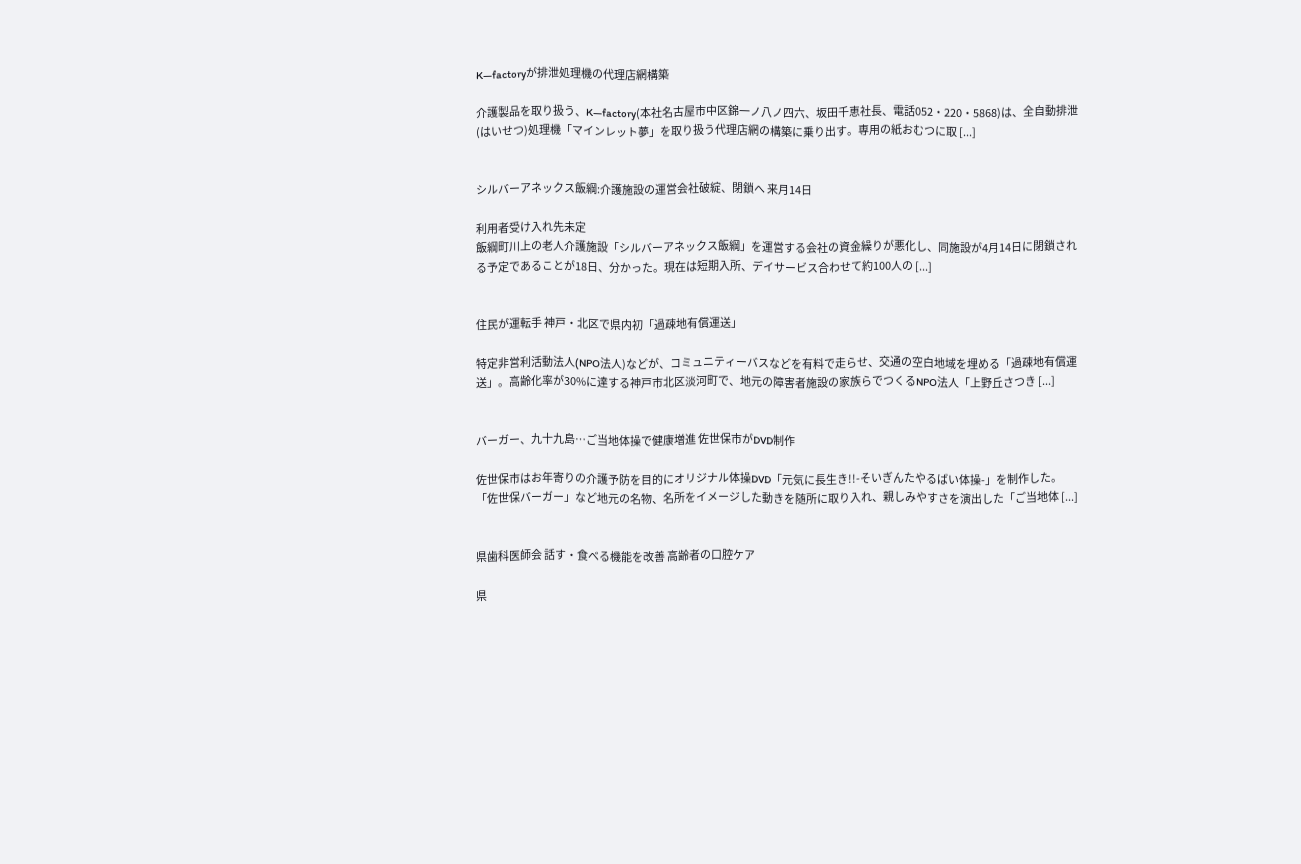K―factoryが排泄処理機の代理店網構築

介護製品を取り扱う、K―factory(本社名古屋市中区錦一ノ八ノ四六、坂田千恵社長、電話052・220・5868)は、全自動排泄(はいせつ)処理機「マインレット夢」を取り扱う代理店網の構築に乗り出す。専用の紙おむつに取 [...]


シルバーアネックス飯綱:介護施設の運営会社破綻、閉鎖へ 来月14日

利用者受け入れ先未定
飯綱町川上の老人介護施設「シルバーアネックス飯綱」を運営する会社の資金繰りが悪化し、同施設が4月14日に閉鎖される予定であることが18日、分かった。現在は短期入所、デイサービス合わせて約100人の [...]


住民が運転手 神戸・北区で県内初「過疎地有償運送」

特定非営利活動法人(NPO法人)などが、コミュニティーバスなどを有料で走らせ、交通の空白地域を埋める「過疎地有償運送」。高齢化率が30%に達する神戸市北区淡河町で、地元の障害者施設の家族らでつくるNPO法人「上野丘さつき [...]


バーガー、九十九島…ご当地体操で健康増進 佐世保市がDVD制作

佐世保市はお年寄りの介護予防を目的にオリジナル体操DVD「元気に長生き!!-そいぎんたやるばい体操-」を制作した。「佐世保バーガー」など地元の名物、名所をイメージした動きを随所に取り入れ、親しみやすさを演出した「ご当地体 [...]


県歯科医師会 話す・食べる機能を改善 高齢者の口腔ケア

県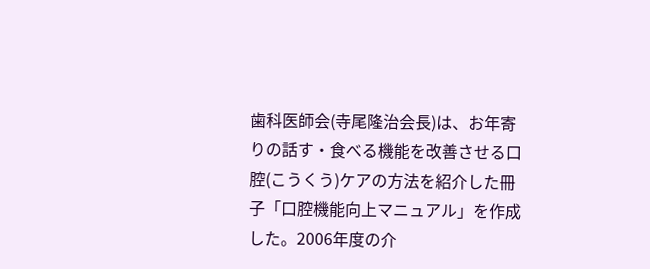歯科医師会(寺尾隆治会長)は、お年寄りの話す・食べる機能を改善させる口腔(こうくう)ケアの方法を紹介した冊子「口腔機能向上マニュアル」を作成した。2006年度の介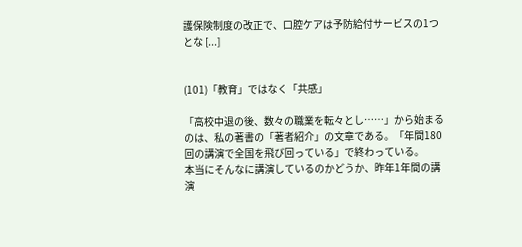護保険制度の改正で、口腔ケアは予防給付サービスの1つとな [...]


(101)「教育」ではなく「共感」

「高校中退の後、数々の職業を転々とし……」から始まるのは、私の著書の「著者紹介」の文章である。「年間180回の講演で全国を飛び回っている」で終わっている。
本当にそんなに講演しているのかどうか、昨年1年間の講演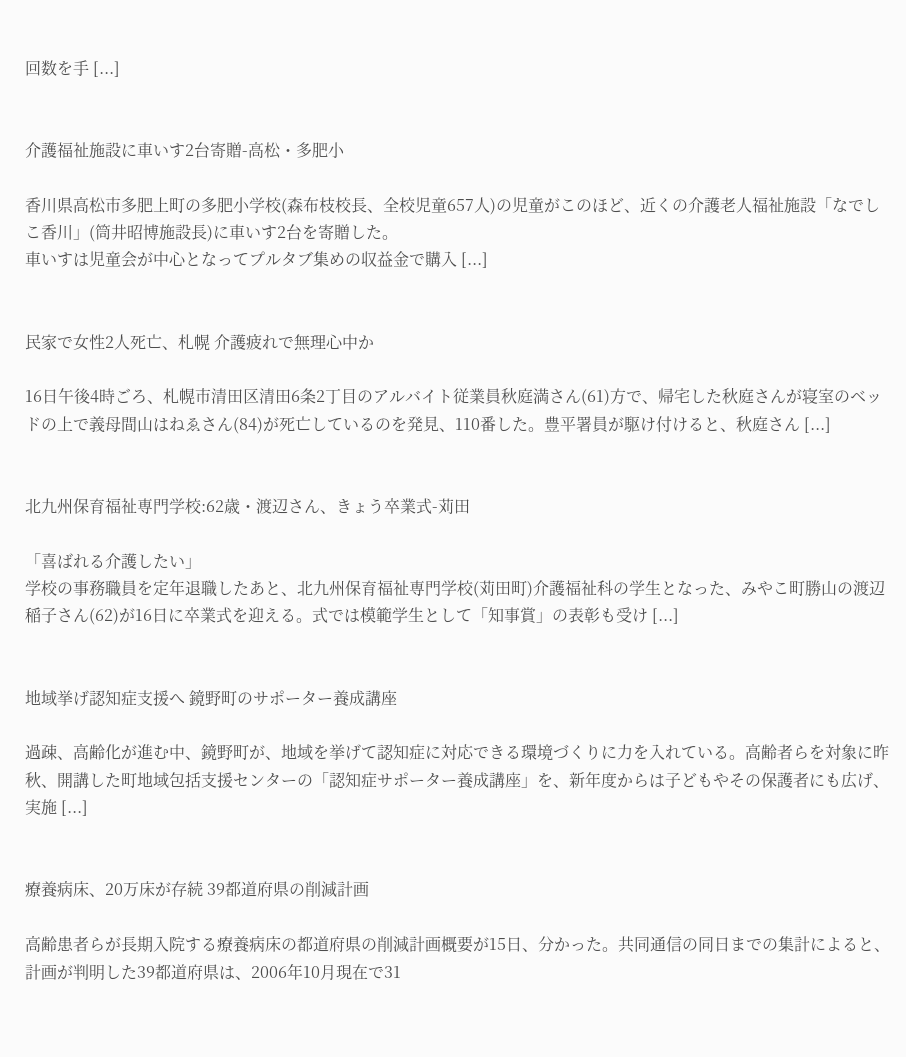回数を手 [...]


介護福祉施設に車いす2台寄贈-高松・多肥小

香川県高松市多肥上町の多肥小学校(森布枝校長、全校児童657人)の児童がこのほど、近くの介護老人福祉施設「なでしこ香川」(筒井昭博施設長)に車いす2台を寄贈した。
車いすは児童会が中心となってプルタブ集めの収益金で購入 [...]


民家で女性2人死亡、札幌 介護疲れで無理心中か

16日午後4時ごろ、札幌市清田区清田6条2丁目のアルバイト従業員秋庭満さん(61)方で、帰宅した秋庭さんが寝室のベッドの上で義母間山はねゑさん(84)が死亡しているのを発見、110番した。豊平署員が駆け付けると、秋庭さん [...]


北九州保育福祉専門学校:62歳・渡辺さん、きょう卒業式-苅田

「喜ばれる介護したい」
学校の事務職員を定年退職したあと、北九州保育福祉専門学校(苅田町)介護福祉科の学生となった、みやこ町勝山の渡辺稲子さん(62)が16日に卒業式を迎える。式では模範学生として「知事賞」の表彰も受け [...]


地域挙げ認知症支援へ 鏡野町のサポーター養成講座

過疎、高齢化が進む中、鏡野町が、地域を挙げて認知症に対応できる環境づくりに力を入れている。高齢者らを対象に昨秋、開講した町地域包括支援センターの「認知症サポーター養成講座」を、新年度からは子どもやその保護者にも広げ、実施 [...]


療養病床、20万床が存続 39都道府県の削減計画

高齢患者らが長期入院する療養病床の都道府県の削減計画概要が15日、分かった。共同通信の同日までの集計によると、計画が判明した39都道府県は、2006年10月現在で31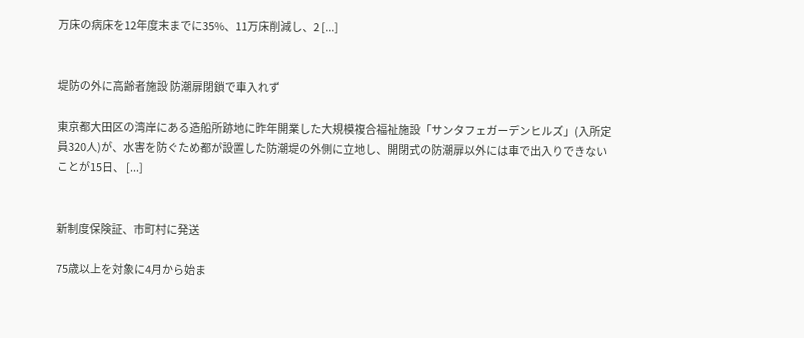万床の病床を12年度末までに35%、11万床削減し、2 [...]


堤防の外に高齢者施設 防潮扉閉鎖で車入れず

東京都大田区の湾岸にある造船所跡地に昨年開業した大規模複合福祉施設「サンタフェガーデンヒルズ」(入所定員320人)が、水害を防ぐため都が設置した防潮堤の外側に立地し、開閉式の防潮扉以外には車で出入りできないことが15日、 [...]


新制度保険証、市町村に発送

75歳以上を対象に4月から始ま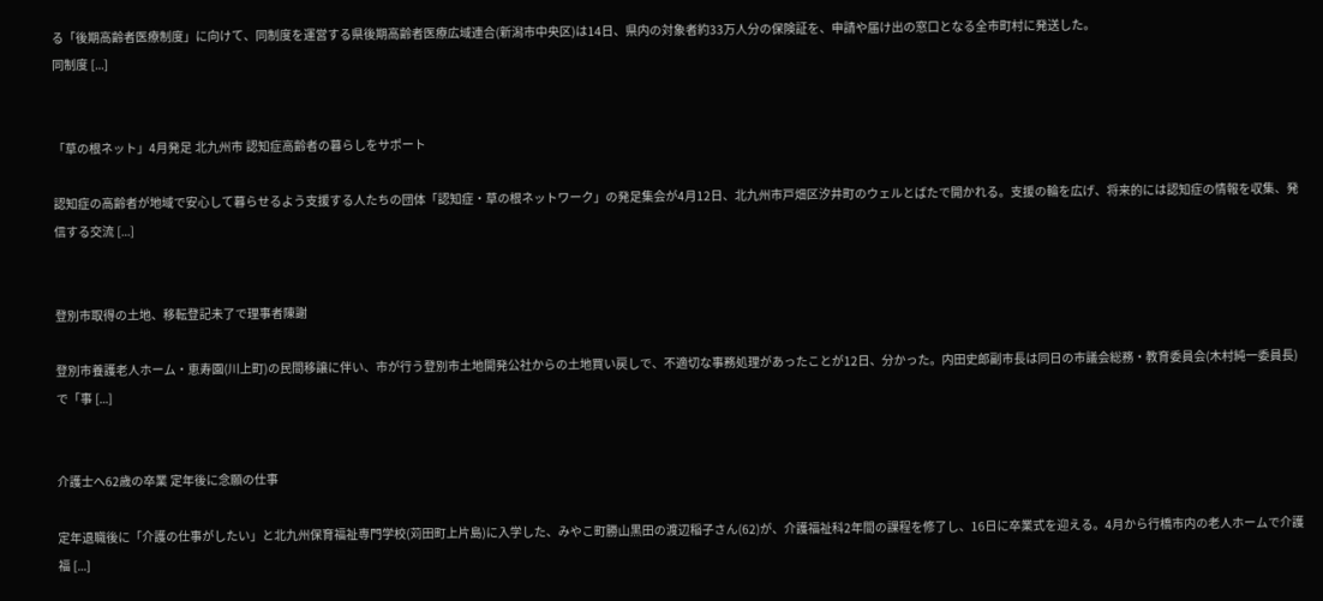る「後期高齢者医療制度」に向けて、同制度を運営する県後期高齢者医療広域連合(新潟市中央区)は14日、県内の対象者約33万人分の保険証を、申請や届け出の窓口となる全市町村に発送した。
同制度 [...]


「草の根ネット」4月発足 北九州市 認知症高齢者の暮らしをサポート

認知症の高齢者が地域で安心して暮らせるよう支援する人たちの団体「認知症・草の根ネットワーク」の発足集会が4月12日、北九州市戸畑区汐井町のウェルとばたで開かれる。支援の輪を広げ、将来的には認知症の情報を収集、発信する交流 [...]


登別市取得の土地、移転登記未了で理事者陳謝

登別市養護老人ホーム・恵寿園(川上町)の民間移譲に伴い、市が行う登別市土地開発公社からの土地買い戻しで、不適切な事務処理があったことが12日、分かった。内田史郎副市長は同日の市議会総務・教育委員会(木村純一委員長)で「事 [...]


介護士へ62歳の卒業 定年後に念願の仕事

定年退職後に「介護の仕事がしたい」と北九州保育福祉専門学校(苅田町上片島)に入学した、みやこ町勝山黒田の渡辺稲子さん(62)が、介護福祉科2年間の課程を修了し、16日に卒業式を迎える。4月から行橋市内の老人ホームで介護福 [...]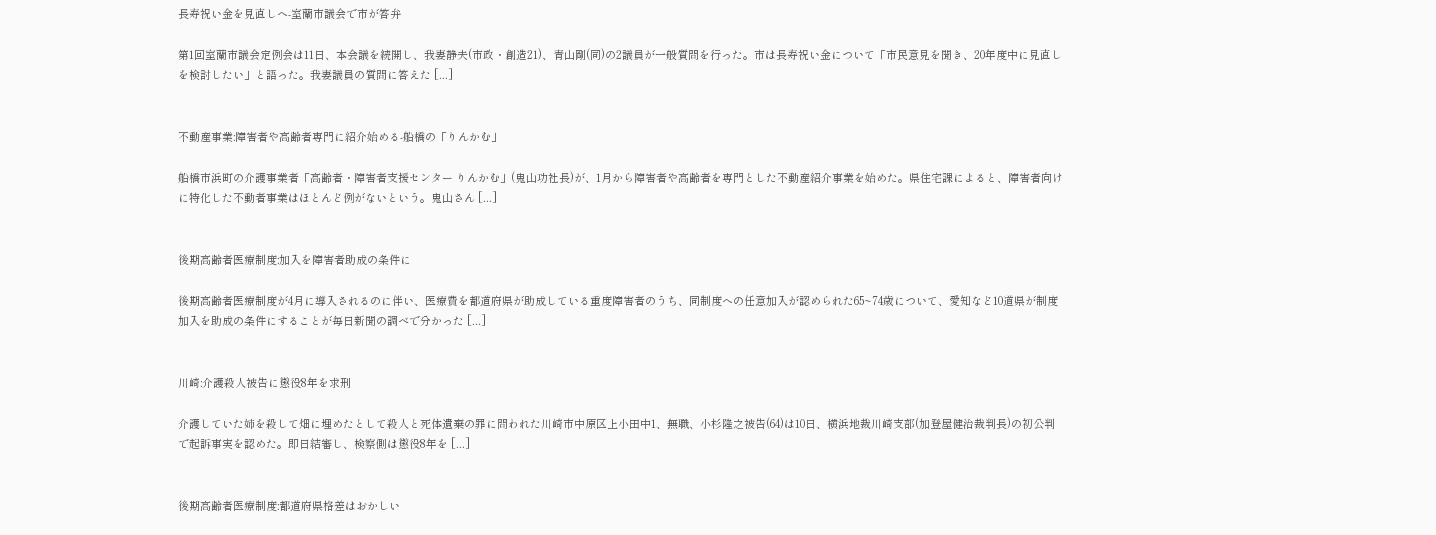長寿祝い金を見直しへ-室蘭市議会で市が答弁

第1回室蘭市議会定例会は11日、本会議を続開し、我妻静夫(市政・創造21)、青山剛(同)の2議員が一般質問を行った。市は長寿祝い金について「市民意見を聞き、20年度中に見直しを検討したい」と語った。我妻議員の質問に答えた [...]


不動産事業:障害者や高齢者専門に紹介始める-船橋の「りんかむ」

船橋市浜町の介護事業者「高齢者・障害者支援センター りんかむ」(鬼山功社長)が、1月から障害者や高齢者を専門とした不動産紹介事業を始めた。県住宅課によると、障害者向けに特化した不動者事業はほとんど例がないという。鬼山さん [...]


後期高齢者医療制度:加入を障害者助成の条件に

後期高齢者医療制度が4月に導入されるのに伴い、医療費を都道府県が助成している重度障害者のうち、同制度への任意加入が認められた65~74歳について、愛知など10道県が制度加入を助成の条件にすることが毎日新聞の調べで分かった [...]


川崎:介護殺人被告に懲役8年を求刑

介護していた姉を殺して畑に埋めたとして殺人と死体遺棄の罪に問われた川崎市中原区上小田中1、無職、小杉隆之被告(64)は10日、横浜地裁川崎支部(加登屋健治裁判長)の初公判で起訴事実を認めた。即日結審し、検察側は懲役8年を [...]


後期高齢者医療制度:都道府県格差はおかしい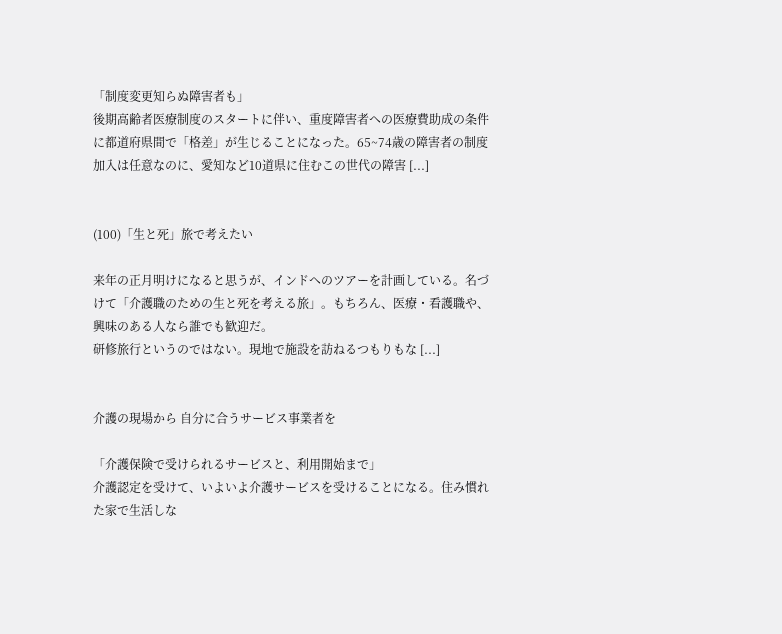「制度変更知らぬ障害者も」
後期高齢者医療制度のスタートに伴い、重度障害者への医療費助成の条件に都道府県間で「格差」が生じることになった。65~74歳の障害者の制度加入は任意なのに、愛知など10道県に住むこの世代の障害 [...]


(100)「生と死」旅で考えたい

来年の正月明けになると思うが、インドへのツアーを計画している。名づけて「介護職のための生と死を考える旅」。もちろん、医療・看護職や、興味のある人なら誰でも歓迎だ。
研修旅行というのではない。現地で施設を訪ねるつもりもな [...]


介護の現場から 自分に合うサービス事業者を

「介護保険で受けられるサービスと、利用開始まで」
介護認定を受けて、いよいよ介護サービスを受けることになる。住み慣れた家で生活しな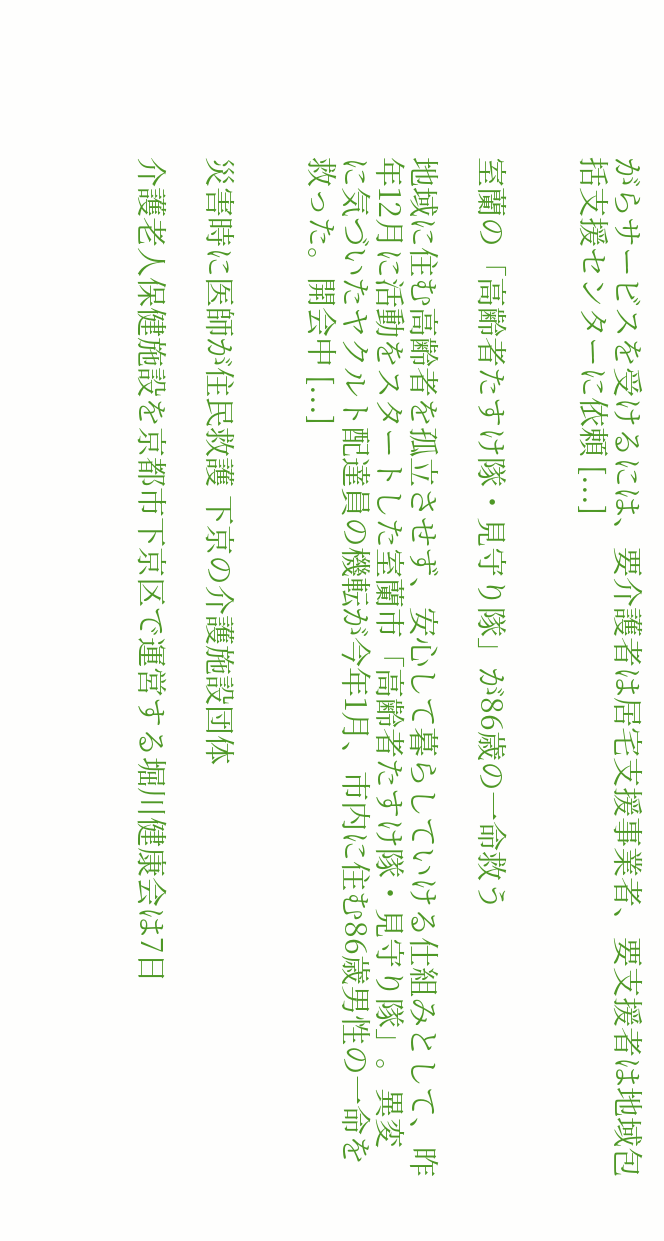がらサービスを受けるには、要介護者は居宅支援事業者、要支援者は地域包括支援センターに依頼 [...]


室蘭の「高齢者たすけ隊・見守り隊」が86歳の一命救う

地域に住む高齢者を孤立させず、安心して暮らしていける仕組みとして、昨年12月に活動をスタートした室蘭市「高齢者たすけ隊・見守り隊」。異変に気づいたヤクルト配達員の機転が今年1月、市内に住む86歳男性の一命を救った。開会中 [...]


災害時に医師が住民救護 下京の介護施設団体

介護老人保健施設を京都市下京区で運営する堀川健康会は7日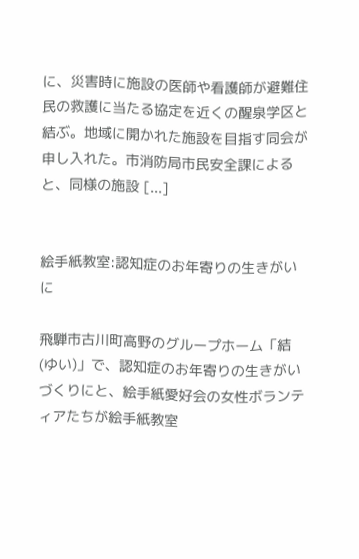に、災害時に施設の医師や看護師が避難住民の救護に当たる協定を近くの醒泉学区と結ぶ。地域に開かれた施設を目指す同会が申し入れた。市消防局市民安全課によると、同様の施設 [...]


絵手紙教室:認知症のお年寄りの生きがいに

飛騨市古川町高野のグループホーム「結(ゆい)」で、認知症のお年寄りの生きがいづくりにと、絵手紙愛好会の女性ボランティアたちが絵手紙教室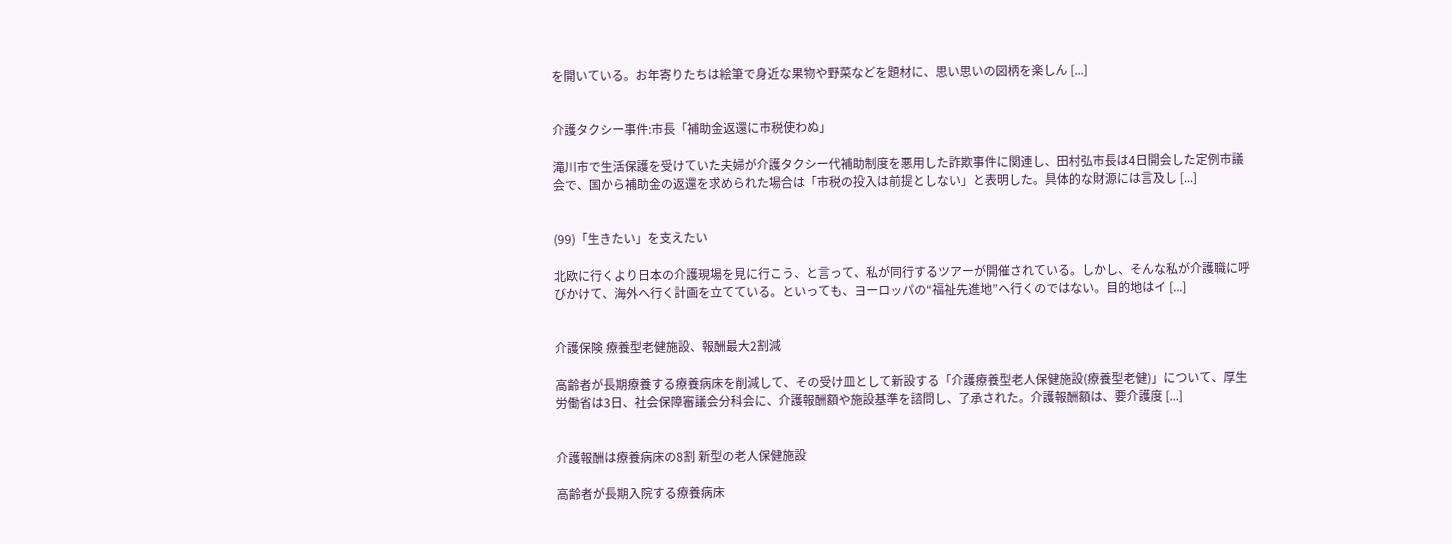を開いている。お年寄りたちは絵筆で身近な果物や野菜などを題材に、思い思いの図柄を楽しん [...]


介護タクシー事件:市長「補助金返還に市税使わぬ」

滝川市で生活保護を受けていた夫婦が介護タクシー代補助制度を悪用した詐欺事件に関連し、田村弘市長は4日開会した定例市議会で、国から補助金の返還を求められた場合は「市税の投入は前提としない」と表明した。具体的な財源には言及し [...]


(99)「生きたい」を支えたい

北欧に行くより日本の介護現場を見に行こう、と言って、私が同行するツアーが開催されている。しかし、そんな私が介護職に呼びかけて、海外へ行く計画を立てている。といっても、ヨーロッパの“福祉先進地”へ行くのではない。目的地はイ [...]


介護保険 療養型老健施設、報酬最大2割減

高齢者が長期療養する療養病床を削減して、その受け皿として新設する「介護療養型老人保健施設(療養型老健)」について、厚生労働省は3日、社会保障審議会分科会に、介護報酬額や施設基準を諮問し、了承された。介護報酬額は、要介護度 [...]


介護報酬は療養病床の8割 新型の老人保健施設

高齢者が長期入院する療養病床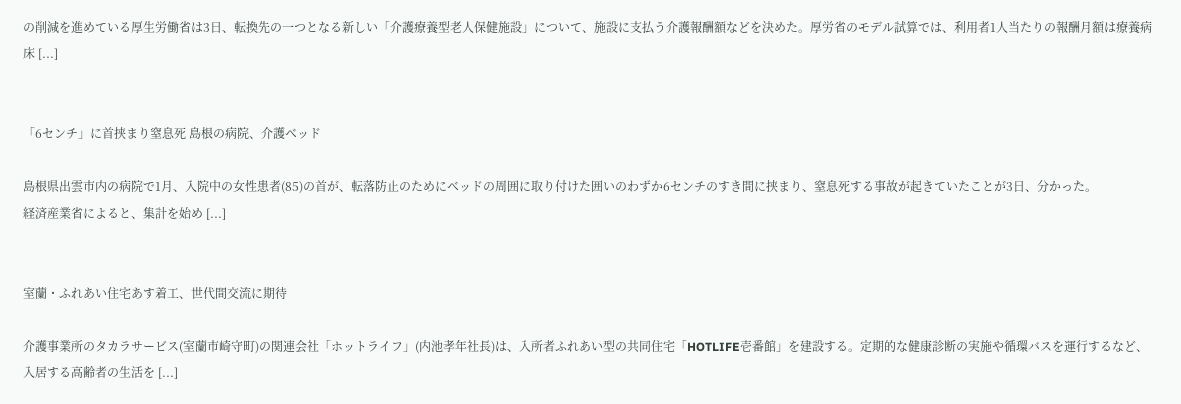の削減を進めている厚生労働省は3日、転換先の一つとなる新しい「介護療養型老人保健施設」について、施設に支払う介護報酬額などを決めた。厚労省のモデル試算では、利用者1人当たりの報酬月額は療養病床 [...]


「6センチ」に首挟まり窒息死 島根の病院、介護ベッド

島根県出雲市内の病院で1月、入院中の女性患者(85)の首が、転落防止のためにベッドの周囲に取り付けた囲いのわずか6センチのすき間に挟まり、窒息死する事故が起きていたことが3日、分かった。
経済産業省によると、集計を始め [...]


室蘭・ふれあい住宅あす着工、世代間交流に期待

介護事業所のタカラサービス(室蘭市崎守町)の関連会社「ホットライフ」(内池孝年社長)は、入所者ふれあい型の共同住宅「HOTLIFE壱番館」を建設する。定期的な健康診断の実施や循環バスを運行するなど、入居する高齢者の生活を [...]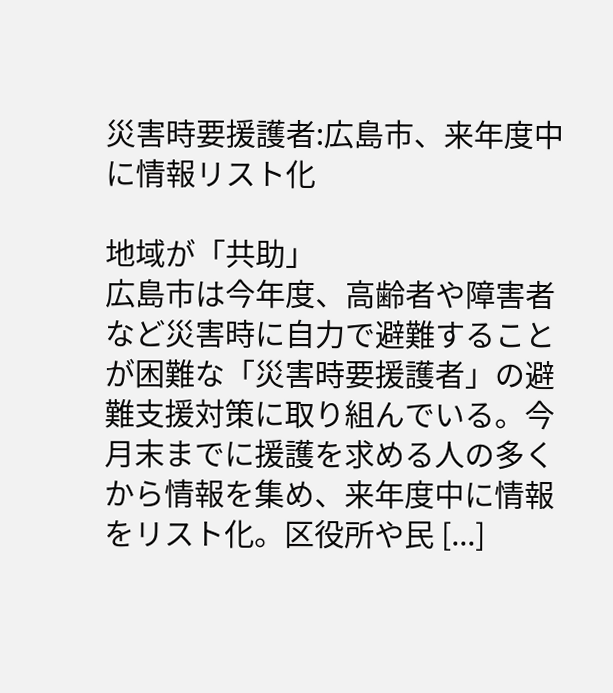災害時要援護者:広島市、来年度中に情報リスト化

地域が「共助」
広島市は今年度、高齢者や障害者など災害時に自力で避難することが困難な「災害時要援護者」の避難支援対策に取り組んでいる。今月末までに援護を求める人の多くから情報を集め、来年度中に情報をリスト化。区役所や民 [...]